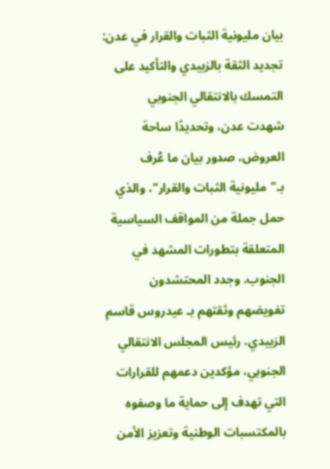بيان مليونية الثبات والقرار في عدن: تجديد الثقة بالزبيدي والتأكيد على التمسك بالانتقالي الجنوبي
شهدت عدن، وتحديدًا ساحة العروض، صدور بيان ما عُرف بـ"مليونية الثبات والقرار"، والذي حمل جملة من المواقف السياسية المتعلقة بتطورات المشهد في الجنوب. وجدد المحتشدون تفويضهم وثقتهم بـ عيدروس قاسم الزبيدي، رئيس المجلس الانتقالي الجنوبي، مؤكدين دعمهم للقرارات التي تهدف إلى حماية ما وصفوه بالمكتسبات الوطنية وتعزيز الأمن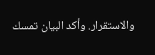والاستقرار. وأكد البيان تمسك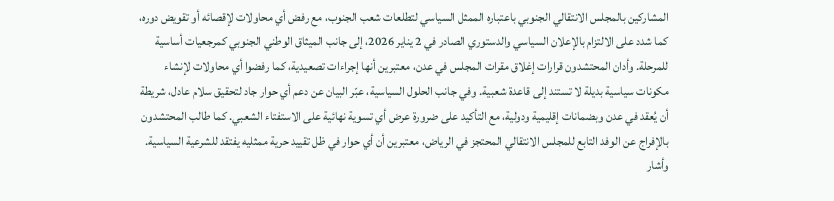المشاركين بالمجلس الانتقالي الجنوبي باعتباره الممثل السياسي لتطلعات شعب الجنوب، مع رفض أي محاولات لإقصائه أو تقويض دوره، كما شدد على الالتزام بالإعلان السياسي والدستوري الصادر في 2 يناير 2026، إلى جانب الميثاق الوطني الجنوبي كمرجعيات أساسية للمرحلة. وأدان المحتشدون قرارات إغلاق مقرات المجلس في عدن، معتبرين أنها إجراءات تصعيدية، كما رفضوا أي محاولات لإنشاء مكونات سياسية بديلة لا تستند إلى قاعدة شعبية. وفي جانب الحلول السياسية، عبّر البيان عن دعم أي حوار جاد لتحقيق سلام عادل، شريطة أن يُعقد في عدن وبضمانات إقليمية ودولية، مع التأكيد على ضرورة عرض أي تسوية نهائية على الاستفتاء الشعبي. كما طالب المحتشدون بالإفراج عن الوفد التابع للمجلس الانتقالي المحتجز في الرياض، معتبرين أن أي حوار في ظل تقييد حرية ممثليه يفتقد للشرعية السياسية. وأشار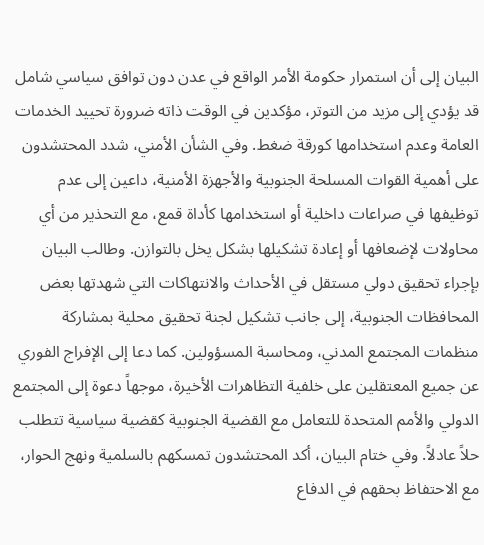البيان إلى أن استمرار حكومة الأمر الواقع في عدن دون توافق سياسي شامل قد يؤدي إلى مزيد من التوتر، مؤكدين في الوقت ذاته ضرورة تحييد الخدمات العامة وعدم استخدامها كورقة ضغط. وفي الشأن الأمني، شدد المحتشدون على أهمية القوات المسلحة الجنوبية والأجهزة الأمنية، داعين إلى عدم توظيفها في صراعات داخلية أو استخدامها كأداة قمع، مع التحذير من أي محاولات لإضعافها أو إعادة تشكيلها بشكل يخل بالتوازن. وطالب البيان بإجراء تحقيق دولي مستقل في الأحداث والانتهاكات التي شهدتها بعض المحافظات الجنوبية، إلى جانب تشكيل لجنة تحقيق محلية بمشاركة منظمات المجتمع المدني، ومحاسبة المسؤولين. كما دعا إلى الإفراج الفوري عن جميع المعتقلين على خلفية التظاهرات الأخيرة، موجهاً دعوة إلى المجتمع الدولي والأمم المتحدة للتعامل مع القضية الجنوبية كقضية سياسية تتطلب حلاً عادلاً. وفي ختام البيان، أكد المحتشدون تمسكهم بالسلمية ونهج الحوار، مع الاحتفاظ بحقهم في الدفاع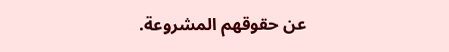عن حقوقهم المشروعة.